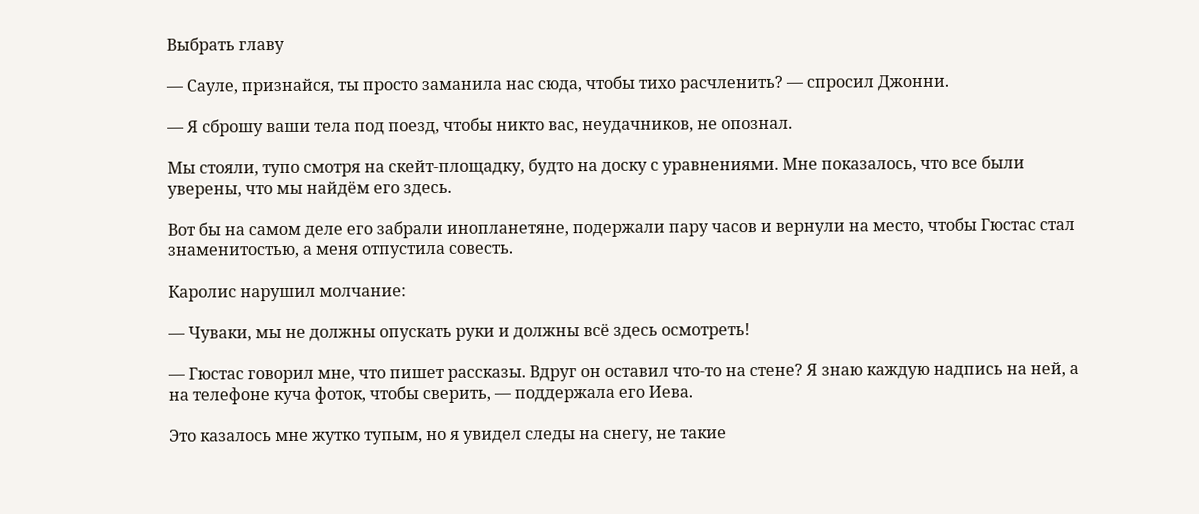Выбрать главу

— Сауле, признайся, ты просто заманила нас сюда, чтобы тихо расчленить? — спросил Джонни.

— Я сброшу ваши тела под поезд, чтобы никто вас, неудачников, не опознал.

Мы стояли, тупо смотря на скейт-площадку, будто на доску с уравнениями. Мне показалось, что все были уверены, что мы найдём его здесь.

Вот бы на самом деле его забрали инопланетяне, подержали пару часов и вернули на место, чтобы Гюстас стал знаменитостью, а меня отпустила совесть.

Каролис нарушил молчание:

— Чуваки, мы не должны опускать руки и должны всё здесь осмотреть!

— Гюстас говорил мне, что пишет рассказы. Вдруг он оставил что-то на стене? Я знаю каждую надпись на ней, а на телефоне куча фоток, чтобы сверить, — поддержала его Иева.

Это казалось мне жутко тупым, но я увидел следы на снегу, не такие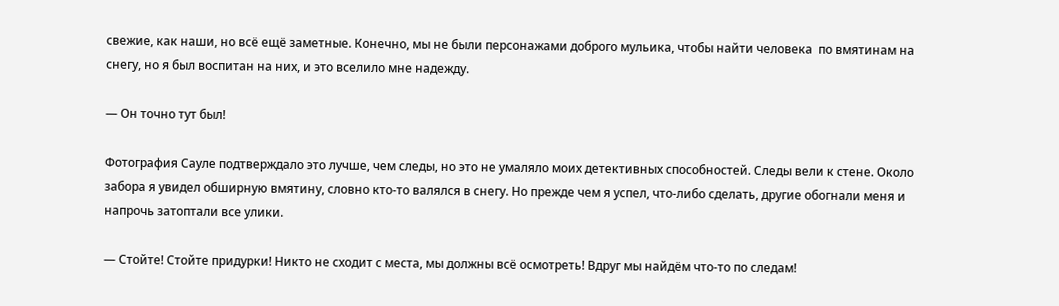свежие, как наши, но всё ещё заметные. Конечно, мы не были персонажами доброго мульика, чтобы найти человека  по вмятинам на снегу, но я был воспитан на них, и это вселило мне надежду.

— Он точно тут был!

Фотография Сауле подтверждало это лучше, чем следы, но это не умаляло моих детективных способностей. Следы вели к стене. Около забора я увидел обширную вмятину, словно кто-то валялся в снегу. Но прежде чем я успел, что-либо сделать, другие обогнали меня и напрочь затоптали все улики.

— Стойте! Стойте придурки! Никто не сходит с места, мы должны всё осмотреть! Вдруг мы найдём что-то по следам!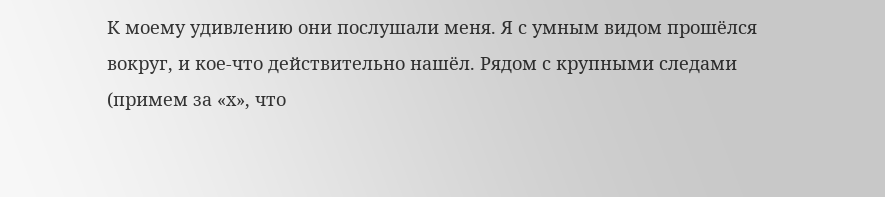К моему удивлению они послушали меня. Я с умным видом прошёлся вокруг, и кое-что действительно нашёл. Рядом с крупными следами (примем за «х», что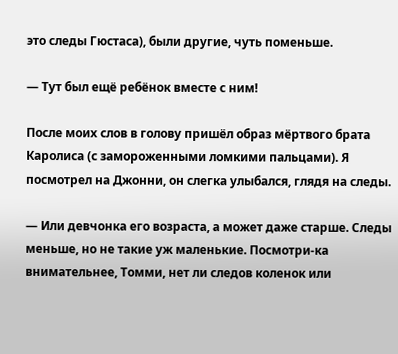это следы Гюстаса), были другие, чуть поменьше.

— Тут был ещё ребёнок вместе с ним!

После моих слов в голову пришёл образ мёртвого брата Каролиса (с замороженными ломкими пальцами). Я посмотрел на Джонни, он слегка улыбался, глядя на следы.

— Или девчонка его возраста, а может даже старше. Следы меньше, но не такие уж маленькие. Посмотри-ка внимательнее, Томми, нет ли следов коленок или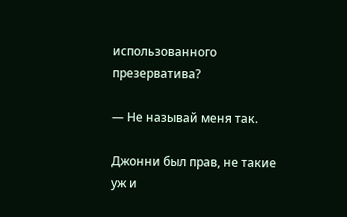использованного презерватива?

— Не называй меня так.

Джонни был прав, не такие уж и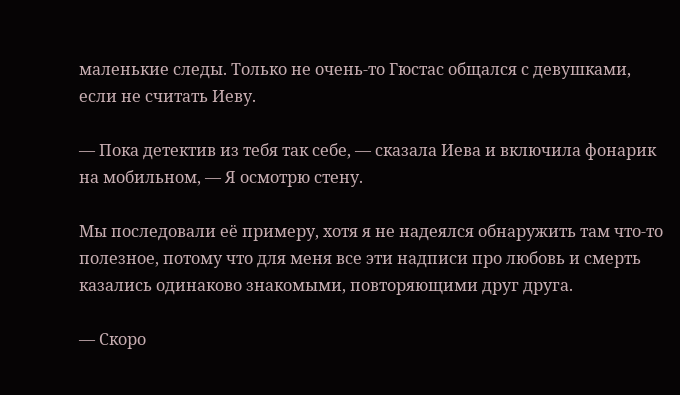маленькие следы. Только не очень-то Гюстас общался с девушками, если не считать Иеву.

— Пока детектив из тебя так себе, — сказала Иева и включила фонарик на мобильном, — Я осмотрю стену.

Мы последовали её примеру, хотя я не надеялся обнаружить там что-то полезное, потому что для меня все эти надписи про любовь и смерть казались одинаково знакомыми, повторяющими друг друга.

— Скоро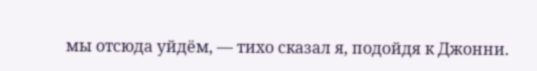мы отсюда уйдём, — тихо сказал я, подойдя к Джонни.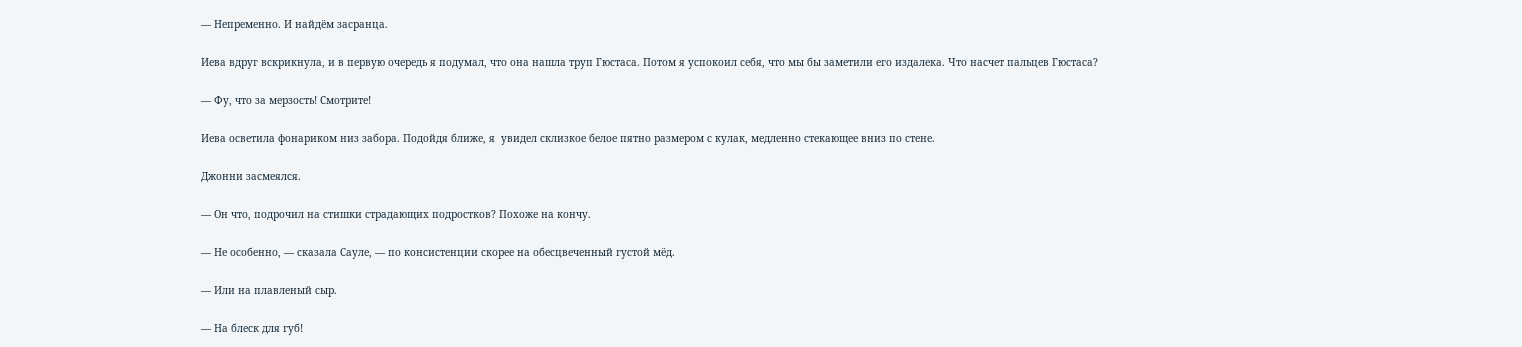— Непременно. И найдём засранца.

Иева вдруг вскрикнула, и в первую очередь я подумал, что она нашла труп Гюстаса. Потом я успокоил себя, что мы бы заметили его издалека. Что насчет пальцев Гюстаса?

— Фу, что за мерзость! Смотрите!

Иева осветила фонариком низ забора. Подойдя ближе, я  увидел склизкое белое пятно размером с кулак, медленно стекающее вниз по стене.

Джонни засмеялся.

— Он что, подрочил на стишки страдающих подростков? Похоже на кончу.

— Не особенно, — сказала Сауле, — по консистенции скорее на обесцвеченный густой мёд.

— Или на плавленый сыр.

— На блеск для губ!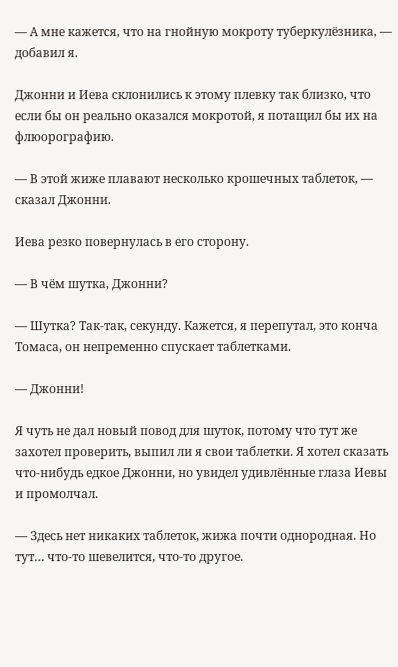— А мне кажется, что на гнойную мокроту туберкулёзника, — добавил я.

Джонни и Иева склонились к этому плевку так близко, что если бы он реально оказался мокротой, я потащил бы их на флюорографию.

— В этой жиже плавают несколько крошечных таблеток, — сказал Джонни.

Иева резко повернулась в его сторону.

— В чём шутка, Джонни?

— Шутка? Так-так, секунду. Кажется, я перепутал, это конча Томаса, он непременно спускает таблетками.

— Джонни!

Я чуть не дал новый повод для шуток, потому что тут же захотел проверить, выпил ли я свои таблетки. Я хотел сказать что-нибудь едкое Джонни, но увидел удивлённые глаза Иевы и промолчал.

— Здесь нет никаких таблеток, жижа почти однородная. Но тут… что-то шевелится, что-то другое.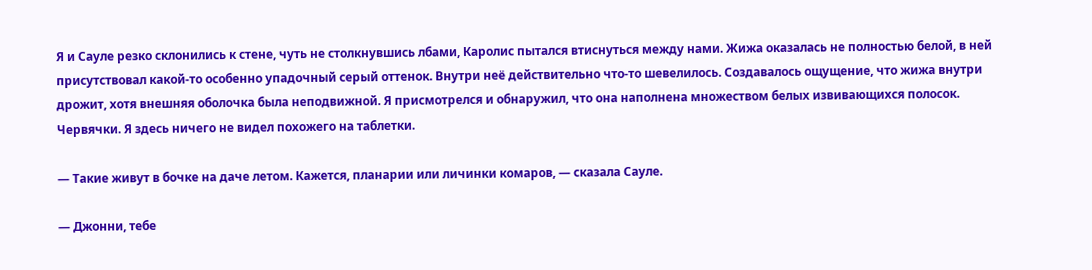Я и Сауле резко склонились к стене, чуть не столкнувшись лбами, Каролис пытался втиснуться между нами. Жижа оказалась не полностью белой, в ней присутствовал какой-то особенно упадочный серый оттенок. Внутри неё действительно что-то шевелилось. Создавалось ощущение, что жижа внутри дрожит, хотя внешняя оболочка была неподвижной. Я присмотрелся и обнаружил, что она наполнена множеством белых извивающихся полосок. Червячки. Я здесь ничего не видел похожего на таблетки.

— Такие живут в бочке на даче летом. Кажется, планарии или личинки комаров, — сказала Сауле.

— Джонни, тебе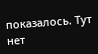показалось. Тут нет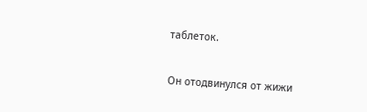таблеток.

Он отодвинулся от жижи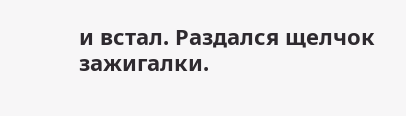и встал. Раздался щелчок зажигалки.